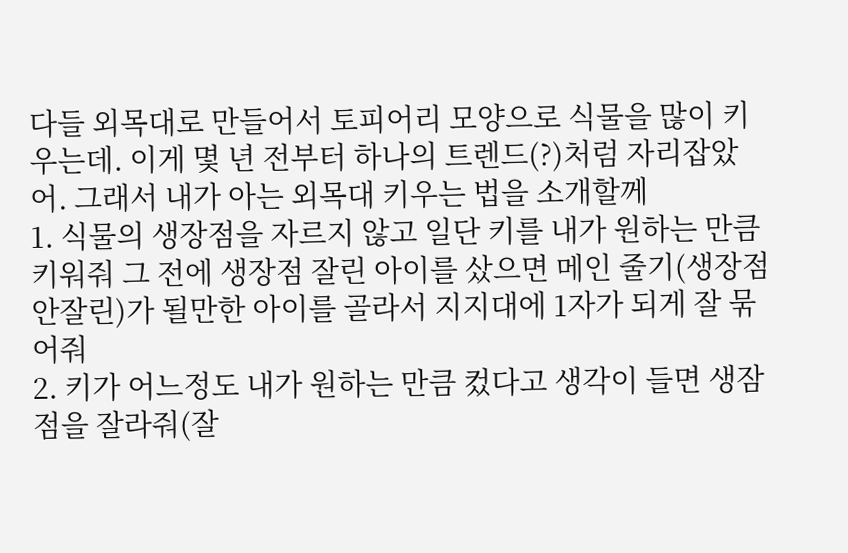다들 외목대로 만들어서 토피어리 모양으로 식물을 많이 키우는데. 이게 몇 년 전부터 하나의 트렌드(?)처럼 자리잡았어. 그래서 내가 아는 외목대 키우는 법을 소개할께
1. 식물의 생장점을 자르지 않고 일단 키를 내가 원하는 만큼 키워줘 그 전에 생장점 잘린 아이를 샀으면 메인 줄기(생장점 안잘린)가 될만한 아이를 골라서 지지대에 1자가 되게 잘 묶어줘
2. 키가 어느정도 내가 원하는 만큼 컸다고 생각이 들면 생잠점을 잘라줘(잘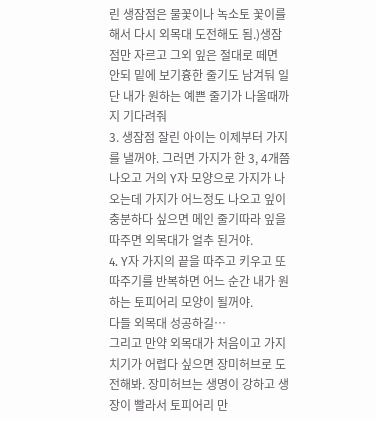린 생잠점은 물꽃이나 녹소토 꽃이를 해서 다시 외목대 도전해도 됨.)생잠점만 자르고 그외 잎은 절대로 떼면 안되 밑에 보기흉한 줄기도 남겨둬 일단 내가 원하는 예쁜 줄기가 나올때까지 기다려줘
3. 생잠점 잘린 아이는 이제부터 가지를 낼꺼야. 그러면 가지가 한 3, 4개쯤 나오고 거의 Y자 모양으로 가지가 나오는데 가지가 어느정도 나오고 잎이 충분하다 싶으면 메인 줄기따라 잎을 따주면 외목대가 얼추 된거야.
4. Y자 가지의 끝을 따주고 키우고 또 따주기를 반복하면 어느 순간 내가 원하는 토피어리 모양이 될꺼야.
다들 외목대 성공하길…
그리고 만약 외목대가 처음이고 가지치기가 어렵다 싶으면 장미허브로 도전해봐. 장미허브는 생명이 강하고 생장이 빨라서 토피어리 만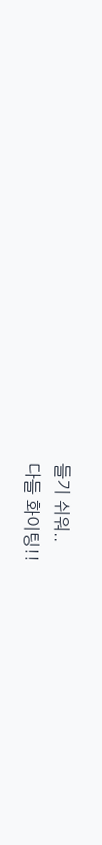들기 쉬워..
다들 화이팅!!